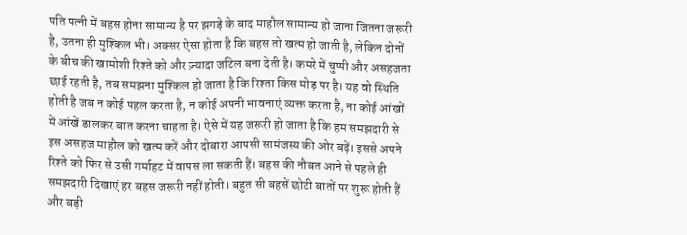पति पत्नी में बहस होना सामान्य है पर झगड़े के बाद माहौल सामान्य हो जाना जितना जरूरी है, उतना ही मुश्किल भी। अक्सर ऐसा होता है कि बहस तो खत्म हो जाती है, लेकिन दोनों के बीच की खामोशी रिश्ते को और ज़्यादा जटिल बना देती है। कमरे में चुप्पी और असहजता छाई रहती है, तब समझना मुश्किल हो जाता है कि रिश्ता किस मोड़ पर है। यह वो स्थिति होती है जब न कोई पहल करता है, न कोई अपनी भावनाएं व्यक्त करता है, ना कोई आंखों में आंखें डालकर बात करना चाहता है। ऐसे में यह जरूरी हो जाता है कि हम समझदारी से इस असहज माहौल को खत्म करें और दोबारा आपसी सामंजस्य की ओर बढ़ें। इससे अपने रिश्ते को फिर से उसी गर्माहट में वापस ला सकती हैं। बहस की नौबत आने से पहले ही समझदारी दिखाएं हर बहस जरूरी नहीं होती। बहुत सी बहसें छोटी बातों पर शुरू होती हैं और बड़ी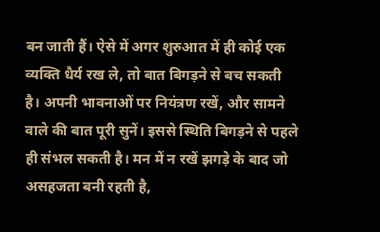बन जाती हैं। ऐसे में अगर शुरुआत में ही कोई एक व्यक्ति धैर्य रख ले, तो बात बिगड़ने से बच सकती है। अपनी भावनाओं पर नियंत्रण रखें, और सामने वाले की बात पूरी सुनें। इससे स्थिति बिगड़ने से पहले ही संभल सकती है। मन में न रखें झगड़े के बाद जो असहजता बनी रहती है,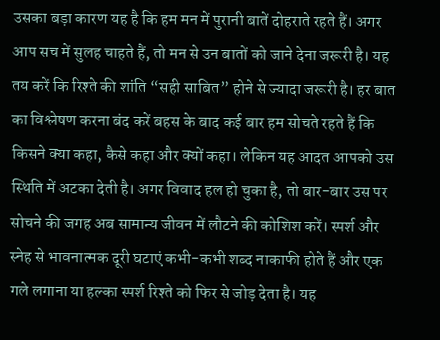उसका बड़ा कारण यह है कि हम मन में पुरानी बातें दोहराते रहते हैं। अगर आप सच में सुलह चाहते हैं, तो मन से उन बातों को जाने देना जरूरी है। यह तय करें कि रिश्ते की शांति “सही साबित” होने से ज्यादा जरूरी है। हर बात का विश्लेषण करना बंद करें बहस के बाद कई बार हम सोचते रहते हैं कि किसने क्या कहा, कैसे कहा और क्यों कहा। लेकिन यह आदत आपको उस स्थिति में अटका देती है। अगर विवाद हल हो चुका है, तो बार-बार उस पर सोचने की जगह अब सामान्य जीवन में लौटने की कोशिश करें। स्पर्श और स्नेह से भावनात्मक दूरी घटाएं कभी-कभी शब्द नाकाफी होते हैं और एक गले लगाना या हल्का स्पर्श रिश्ते को फिर से जोड़ देता है। यह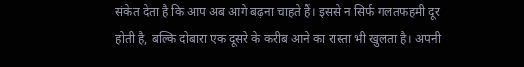संकेत देता है कि आप अब आगे बढ़ना चाहते हैं। इससे न सिर्फ गलतफहमी दूर होती है, बल्कि दोबारा एक दूसरे के करीब आने का रास्ता भी खुलता है। अपनी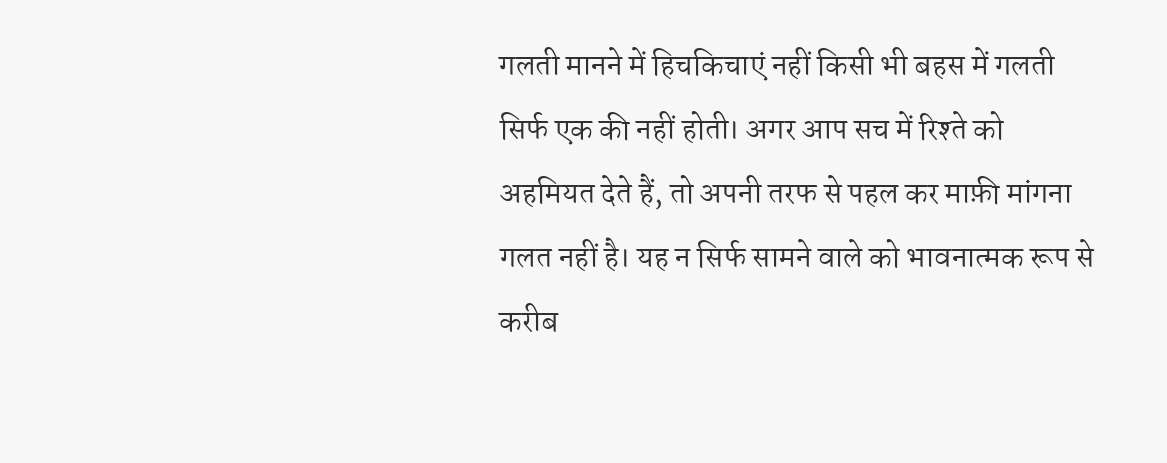गलती मानने में हिचकिचाएं नहीं किसी भी बहस में गलती सिर्फ एक की नहीं होती। अगर आप सच में रिश्ते को अहमियत देते हैं, तो अपनी तरफ से पहल कर माफ़ी मांगना गलत नहीं है। यह न सिर्फ सामने वाले को भावनात्मक रूप से करीब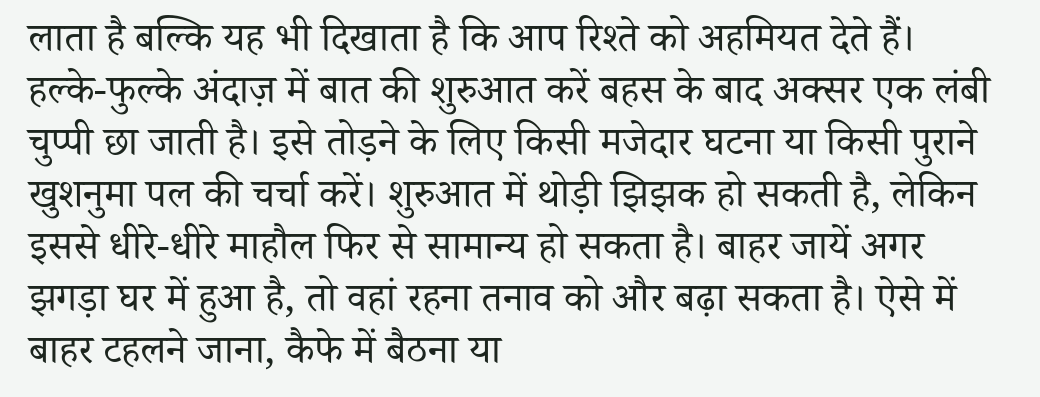लाता है बल्कि यह भी दिखाता है कि आप रिश्ते को अहमियत देते हैं। हल्के-फुल्के अंदाज़ में बात की शुरुआत करें बहस के बाद अक्सर एक लंबी चुप्पी छा जाती है। इसे तोड़ने के लिए किसी मजेदार घटना या किसी पुराने खुशनुमा पल की चर्चा करें। शुरुआत में थोड़ी झिझक हो सकती है, लेकिन इससे धीरे-धीरे माहौल फिर से सामान्य हो सकता है। बाहर जायें अगर झगड़ा घर में हुआ है, तो वहां रहना तनाव को और बढ़ा सकता है। ऐसे में बाहर टहलने जाना, कैफे में बैठना या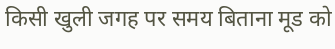किसी खुली जगह पर समय बिताना मूड को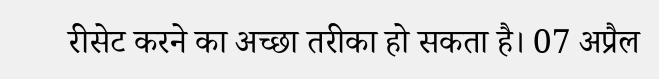रीसेट करने का अच्छा तरीका हो सकता है। 07 अप्रैल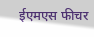ईएमएस फीचर